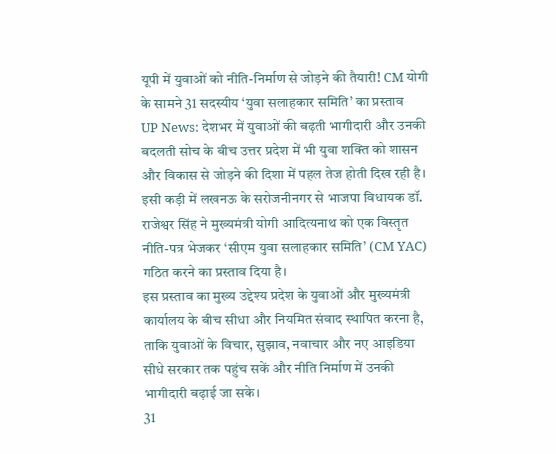यूपी में युवाओं को नीति-निर्माण से जोड़ने की तैयारी! CM योगी के सामने 31 सदस्यीय ‘युवा सलाहकार समिति’ का प्रस्ताव
UP News: देशभर में युवाओं की बढ़ती भागीदारी और उनकी बदलती सोच के बीच उत्तर प्रदेश में भी युवा शक्ति को शासन और विकास से जोड़ने की दिशा में पहल तेज होती दिख रही है। इसी कड़ी में लखनऊ के सरोजनीनगर से भाजपा विधायक डॉ. राजेश्वर सिंह ने मुख्यमंत्री योगी आदित्यनाथ को एक विस्तृत नीति-पत्र भेजकर ‘सीएम युवा सलाहकार समिति’ (CM YAC) गठित करने का प्रस्ताव दिया है।
इस प्रस्ताव का मुख्य उद्देश्य प्रदेश के युवाओं और मुख्यमंत्री कार्यालय के बीच सीधा और नियमित संवाद स्थापित करना है, ताकि युवाओं के विचार, सुझाव, नवाचार और नए आइडिया सीधे सरकार तक पहुंच सकें और नीति निर्माण में उनकी भागीदारी बढ़ाई जा सके।
31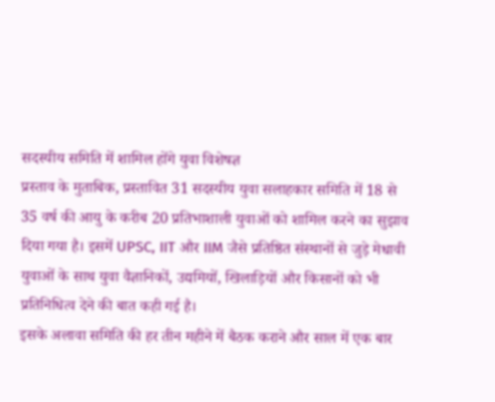सदस्यीय समिति में शामिल होंगे युवा विशेषज्ञ
प्रस्ताव के मुताबिक, प्रस्तावित 31 सदस्यीय युवा सलाहकार समिति में 18 से 35 वर्ष की आयु के करीब 20 प्रतिभाशाली युवाओं को शामिल करने का सुझाव दिया गया है। इसमें UPSC, IIT और IIM जैसे प्रतिष्ठित संस्थानों से जुड़े मेधावी युवाओं के साथ युवा वैज्ञानिकों, उद्यमियों, खिलाड़ियों और किसानों को भी प्रतिनिधित्व देने की बात कही गई है।
इसके अलावा समिति की हर तीन महीने में बैठक कराने और साल में एक बार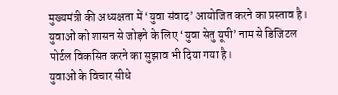मुख्यमंत्री की अध्यक्षता में ‘युवा संवाद’ आयोजित करने का प्रस्ताव है। युवाओं को शासन से जोड़ने के लिए ‘युवा सेतु यूपी’ नाम से डिजिटल पोर्टल विकसित करने का सुझाव भी दिया गया है।
युवाओं के विचार सीधे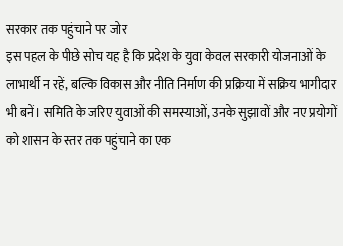सरकार तक पहुंचाने पर जोर
इस पहल के पीछे सोच यह है कि प्रदेश के युवा केवल सरकारी योजनाओं के लाभार्थी न रहें, बल्कि विकास और नीति निर्माण की प्रक्रिया में सक्रिय भागीदार भी बनें। समिति के जरिए युवाओं की समस्याओं, उनके सुझावों और नए प्रयोगों को शासन के स्तर तक पहुंचाने का एक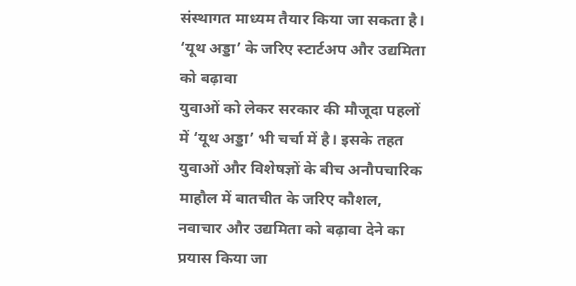संस्थागत माध्यम तैयार किया जा सकता है।
‘यूथ अड्डा’ के जरिए स्टार्टअप और उद्यमिता को बढ़ावा
युवाओं को लेकर सरकार की मौजूदा पहलों में ‘यूथ अड्डा’ भी चर्चा में है। इसके तहत युवाओं और विशेषज्ञों के बीच अनौपचारिक माहौल में बातचीत के जरिए कौशल, नवाचार और उद्यमिता को बढ़ावा देने का प्रयास किया जा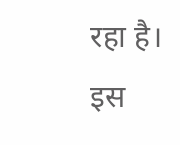रहा है।
इस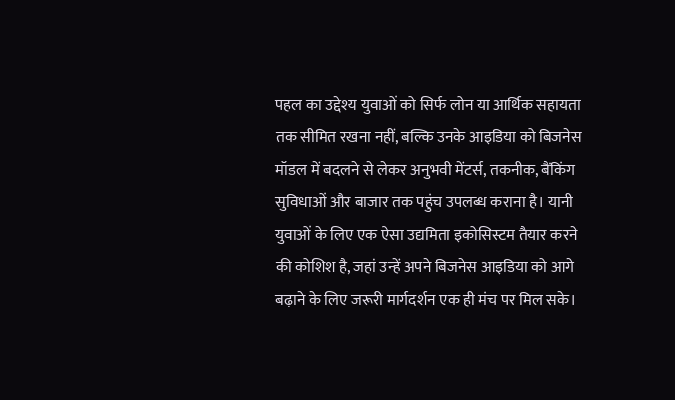पहल का उद्देश्य युवाओं को सिर्फ लोन या आर्थिक सहायता तक सीमित रखना नहीं, बल्कि उनके आइडिया को बिजनेस मॉडल में बदलने से लेकर अनुभवी मेंटर्स, तकनीक, बैंकिंग सुविधाओं और बाजार तक पहुंच उपलब्ध कराना है। यानी युवाओं के लिए एक ऐसा उद्यमिता इकोसिस्टम तैयार करने की कोशिश है, जहां उन्हें अपने बिजनेस आइडिया को आगे बढ़ाने के लिए जरूरी मार्गदर्शन एक ही मंच पर मिल सके।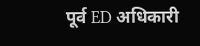पूर्व ED अधिकारी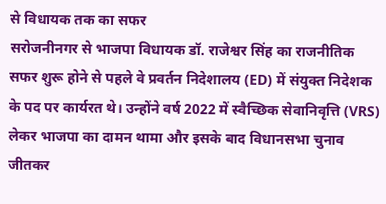से विधायक तक का सफर
सरोजनीनगर से भाजपा विधायक डॉ. राजेश्वर सिंह का राजनीतिक सफर शुरू होने से पहले वे प्रवर्तन निदेशालय (ED) में संयुक्त निदेशक के पद पर कार्यरत थे। उन्होंने वर्ष 2022 में स्वैच्छिक सेवानिवृत्ति (VRS) लेकर भाजपा का दामन थामा और इसके बाद विधानसभा चुनाव जीतकर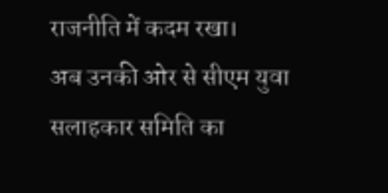राजनीति में कदम रखा।
अब उनकी ओर से सीएम युवा सलाहकार समिति का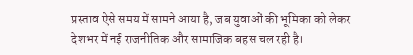प्रस्ताव ऐसे समय में सामने आया है, जब युवाओं की भूमिका को लेकर देशभर में नई राजनीतिक और सामाजिक बहस चल रही है।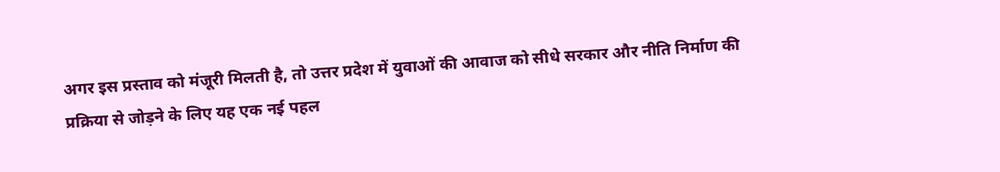अगर इस प्रस्ताव को मंजूरी मिलती है, तो उत्तर प्रदेश में युवाओं की आवाज को सीधे सरकार और नीति निर्माण की प्रक्रिया से जोड़ने के लिए यह एक नई पहल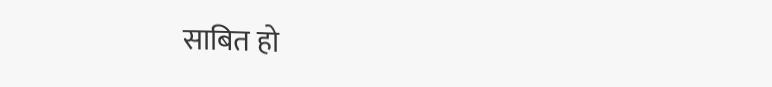साबित हो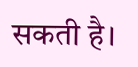सकती है।